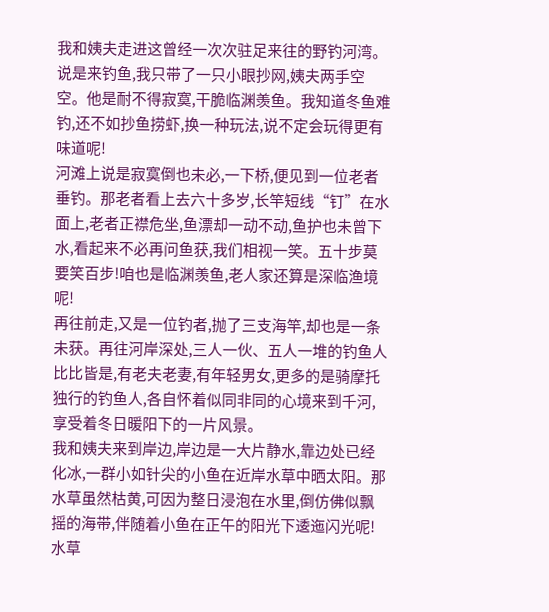我和姨夫走进这曾经一次次驻足来往的野钓河湾。说是来钓鱼,我只带了一只小眼抄网,姨夫两手空空。他是耐不得寂寞,干脆临渊羡鱼。我知道冬鱼难钓,还不如抄鱼捞虾,换一种玩法,说不定会玩得更有味道呢!
河滩上说是寂寞倒也未必,一下桥,便见到一位老者垂钓。那老者看上去六十多岁,长竿短线“钉”在水面上,老者正襟危坐,鱼漂却一动不动,鱼护也未曾下水,看起来不必再问鱼获,我们相视一笑。五十步莫要笑百步!咱也是临渊羡鱼,老人家还算是深临渔境呢!
再往前走,又是一位钓者,抛了三支海竿,却也是一条未获。再往河岸深处,三人一伙、五人一堆的钓鱼人比比皆是,有老夫老妻,有年轻男女,更多的是骑摩托独行的钓鱼人,各自怀着似同非同的心境来到千河,享受着冬日暖阳下的一片风景。
我和姨夫来到岸边,岸边是一大片静水,靠边处已经化冰,一群小如针尖的小鱼在近岸水草中晒太阳。那水草虽然枯黄,可因为整日浸泡在水里,倒仿佛似飘摇的海带,伴随着小鱼在正午的阳光下逶迤闪光呢!
水草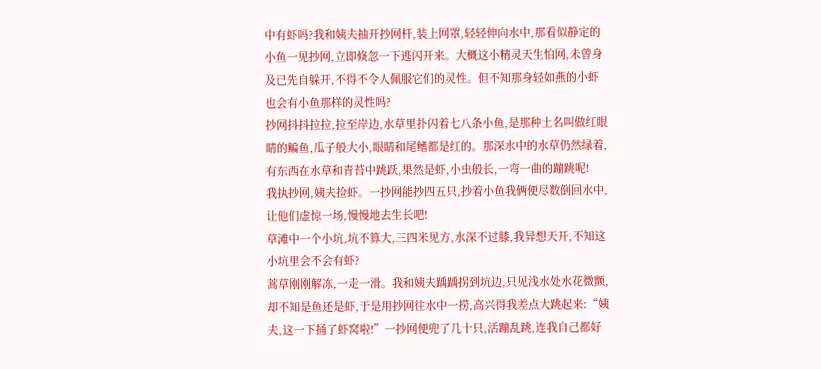中有虾吗?我和姨夫抽开抄网杆,装上网罩,轻轻伸向水中,那看似静定的小鱼一见抄网,立即倏忽一下逃闪开来。大概这小精灵天生怕网,未曾身及已先自躲开,不得不令人佩服它们的灵性。但不知那身轻如燕的小虾也会有小鱼那样的灵性吗?
抄网抖抖拉拉,拉至岸边,水草里扑闪着七八条小鱼,是那种土名叫做红眼睛的鳊鱼,瓜子般大小,眼睛和尾鳍都是红的。那深水中的水草仍然绿着,有东西在水草和青苔中跳跃,果然是虾,小虫般长,一弯一曲的蹦跳呢!
我执抄网,姨夫捡虾。一抄网能抄四五只,抄着小鱼我俩便尽数倒回水中,让他们虚惊一场,慢慢地去生长吧!
草滩中一个小坑,坑不算大,三四米见方,水深不过膝,我异想天开,不知这小坑里会不会有虾?
蒿草刚刚解冻,一走一滑。我和姨夫踽踽拐到坑边,只见浅水处水花微颤,却不知是鱼还是虾,于是用抄网往水中一捞,高兴得我差点大跳起来:“姨夫,这一下捅了虾窝啦!”一抄网便兜了几十只,活蹦乱跳,连我自己都好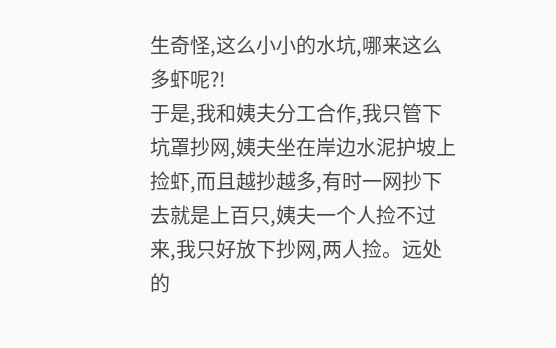生奇怪,这么小小的水坑,哪来这么多虾呢?!
于是,我和姨夫分工合作,我只管下坑罩抄网,姨夫坐在岸边水泥护坡上捡虾,而且越抄越多,有时一网抄下去就是上百只,姨夫一个人捡不过来,我只好放下抄网,两人捡。远处的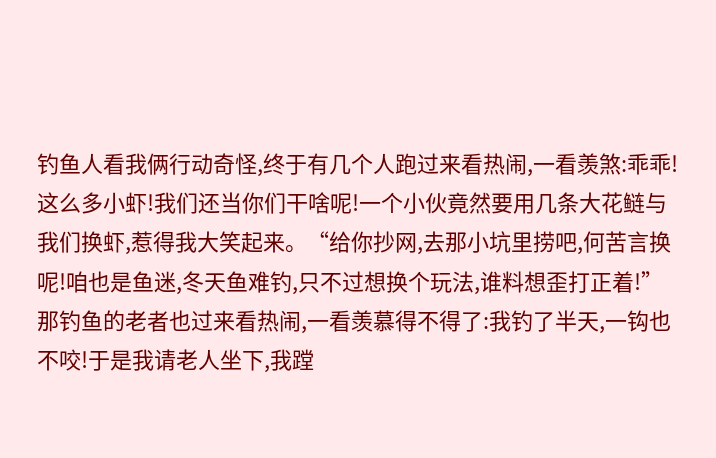钓鱼人看我俩行动奇怪,终于有几个人跑过来看热闹,一看羡煞:乖乖!这么多小虾!我们还当你们干啥呢!一个小伙竟然要用几条大花鲢与我们换虾,惹得我大笑起来。“给你抄网,去那小坑里捞吧,何苦言换呢!咱也是鱼迷,冬天鱼难钓,只不过想换个玩法,谁料想歪打正着!”
那钓鱼的老者也过来看热闹,一看羡慕得不得了:我钓了半天,一钩也不咬!于是我请老人坐下,我蹚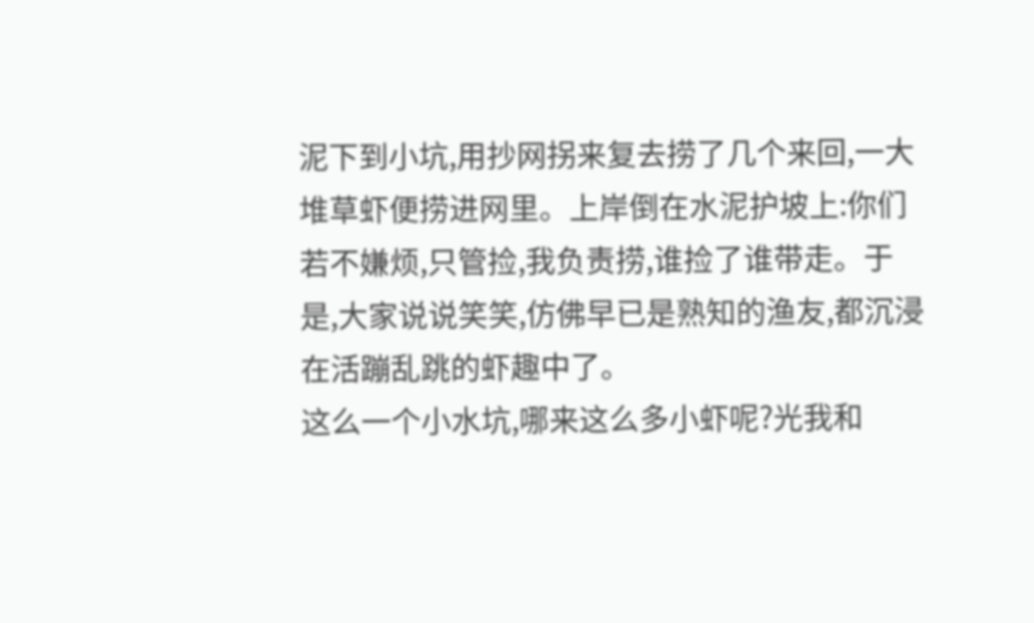泥下到小坑,用抄网拐来复去捞了几个来回,一大堆草虾便捞进网里。上岸倒在水泥护坡上:你们若不嫌烦,只管捡,我负责捞,谁捡了谁带走。于是,大家说说笑笑,仿佛早已是熟知的渔友,都沉浸在活蹦乱跳的虾趣中了。
这么一个小水坑,哪来这么多小虾呢?光我和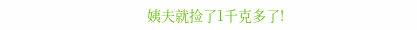姨夫就捡了1千克多了!